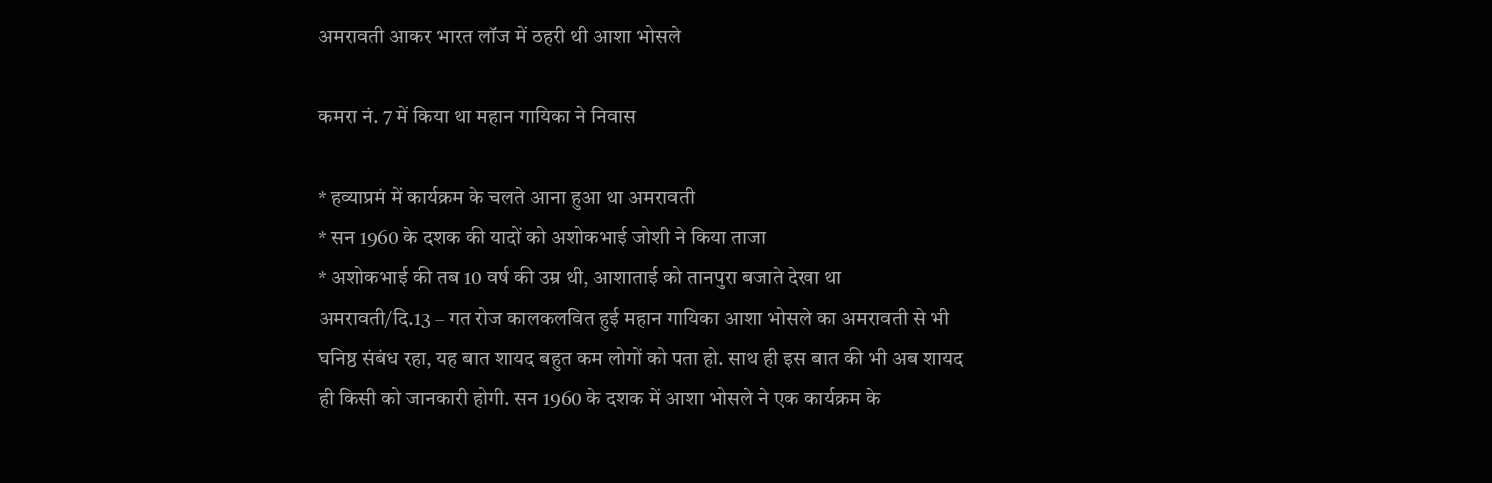अमरावती आकर भारत लॉज में ठहरी थी आशा भोसले

कमरा नं. 7 में किया था महान गायिका ने निवास

* हव्याप्रमं में कार्यक्रम के चलते आना हुआ था अमरावती
* सन 1960 के दशक की यादों को अशोकभाई जोशी ने किया ताजा
* अशोकभाई की तब 10 वर्ष की उम्र थी, आशाताई को तानपुरा बजाते देखा था
अमरावती/दि.13 – गत रोज कालकलवित हुई महान गायिका आशा भोसले का अमरावती से भी घनिष्ठ संबंध रहा, यह बात शायद बहुत कम लोगों को पता हो. साथ ही इस बात की भी अब शायद ही किसी को जानकारी होगी. सन 1960 के दशक में आशा भोसले ने एक कार्यक्रम के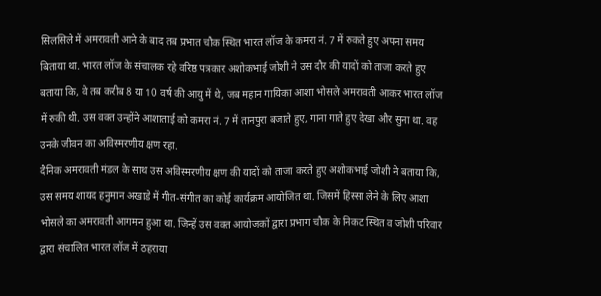सिलसिले में अमरावती आने के बाद तब प्रभात चौक स्थित भारत लॉज के कमरा नं. 7 में रुकते हुए अपना समय बिताया था. भारत लॉज के संचालक रहे वरिष्ठ पत्रकार अशोकभाई जोशी ने उस दौर की यादों को ताजा करते हुए बताया कि, वे तब करीब 8 या 10 वर्ष की आयु में थे, जब महान गायिका आशा भोसले अमरावती आकर भारत लॉज में रुकी थी. उस वक्त उन्होंने आशाताई को कमरा नं. 7 में तानपुरा बजाते हुए, गाना गाते हुए देखा और सुना था. वह उनके जीवन का अविस्मरणीय क्षण रहा.
दैनिक अमरावती मंडल के साथ उस अविस्मरणीय क्षण की यादों को ताजा करते हुए अशोकभाई जोशी ने बताया कि, उस समय शायद हनुमान अखाडे में गीत-संगीत का कोई कार्यक्रम आयोजित था. जिसमें हिस्सा लेने के लिए आशा भोसले का अमरावती आगमन हुआ था. जिन्हें उस वक्त आयोजकों द्वारा प्रभाग चौक के निकट स्थित व जोशी परिवार द्वारा संचालित भारत लॉज में ठहराया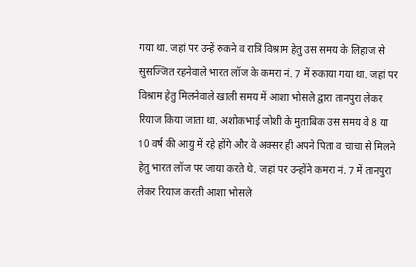गया था. जहां पर उन्हें रुकने व रात्रि विश्राम हेतु उस समय के लिहाज से सुसज्जित रहनेवाले भारत लॉज के कमरा नं. 7 में रुकाया गया था. जहां पर विश्राम हेतु मिलनेवाले खाली समय में आशा भोसले द्वारा तानपुरा लेकर रियाज किया जाता था. अशोकभाई जोशी के मुताबिक उस समय वे 8 या 10 वर्ष की आयु में रहे होंगे और वे अक्सर ही अपने पिता व चाचा से मिलने हेतु भारत लॉज पर जाया करते थे. जहां पर उन्होंने कमरा नं. 7 में तानपुरा लेकर रियाज करती आशा भोसले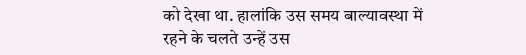को देखा था. हालांकि उस समय बाल्यावस्था में रहने के चलते उन्हें उस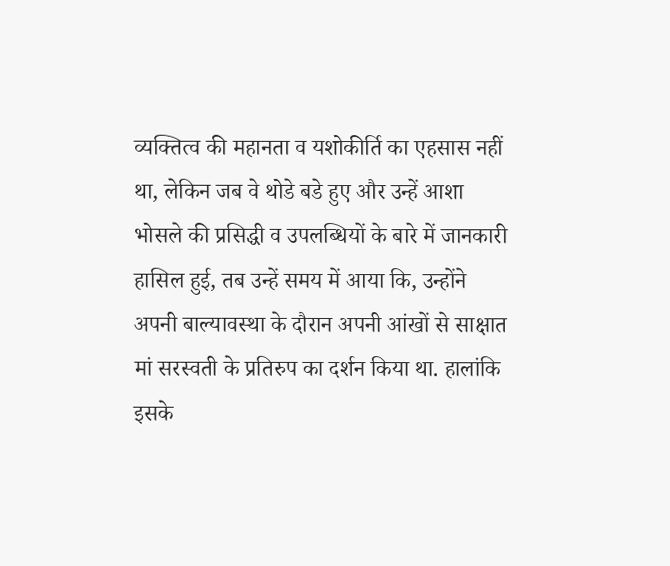व्यक्तित्व की महानता व यशोकीर्ति का एहसास नहीं था, लेकिन जब वे थोडे बडे हुए और उन्हें आशा भोसले की प्रसिद्धी व उपलब्धियों के बारे में जानकारी हासिल हुई, तब उन्हें समय में आया कि, उन्होंने अपनी बाल्यावस्था के दौरान अपनी आंखों से साक्षात मां सरस्वती के प्रतिरुप का दर्शन किया था. हालांकि इसके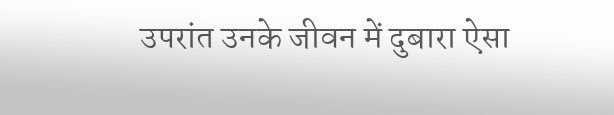उपरांत उनके जीवन में दुबारा ऐसा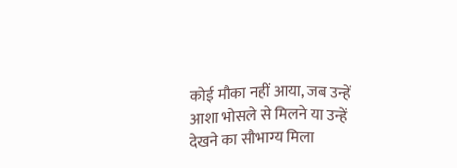कोई मौका नहीं आया, जब उन्हें आशा भोसले से मिलने या उन्हें देखने का सौभाग्य मिला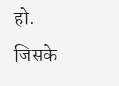हो. जिसके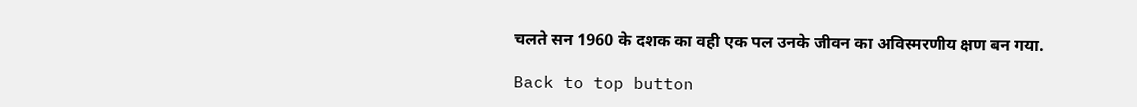चलते सन 1960 के दशक का वही एक पल उनके जीवन का अविस्मरणीय क्षण बन गया.

Back to top button